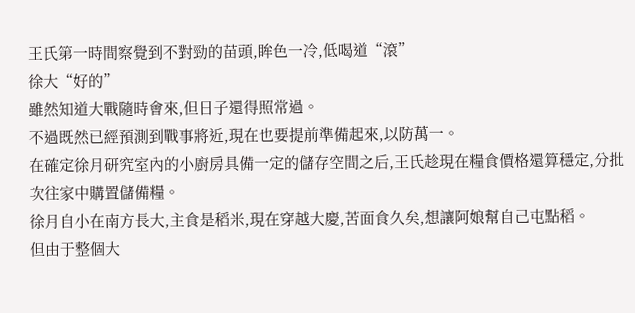王氏第一時間察覺到不對勁的苗頭,眸色一冷,低喝道“滾”
徐大“好的”
雖然知道大戰隨時會來,但日子還得照常過。
不過既然已經預測到戰事將近,現在也要提前準備起來,以防萬一。
在確定徐月研究室內的小廚房具備一定的儲存空間之后,王氏趁現在糧食價格還算穩定,分批次往家中購置儲備糧。
徐月自小在南方長大,主食是稻米,現在穿越大慶,苦面食久矣,想讓阿娘幫自己屯點稻。
但由于整個大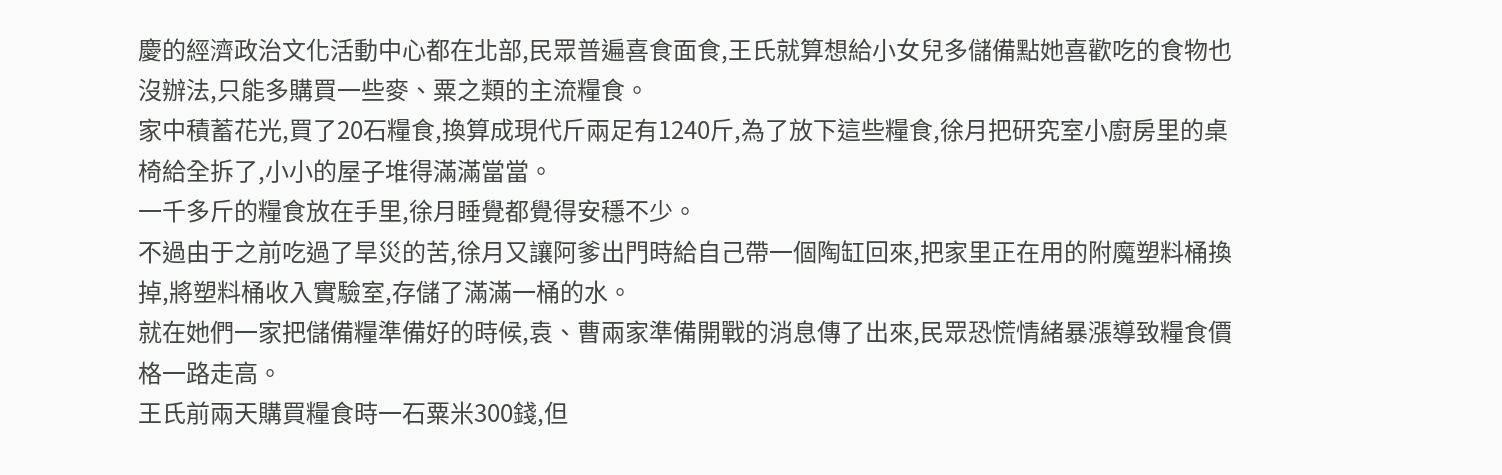慶的經濟政治文化活動中心都在北部,民眾普遍喜食面食,王氏就算想給小女兒多儲備點她喜歡吃的食物也沒辦法,只能多購買一些麥、粟之類的主流糧食。
家中積蓄花光,買了20石糧食,換算成現代斤兩足有1240斤,為了放下這些糧食,徐月把研究室小廚房里的桌椅給全拆了,小小的屋子堆得滿滿當當。
一千多斤的糧食放在手里,徐月睡覺都覺得安穩不少。
不過由于之前吃過了旱災的苦,徐月又讓阿爹出門時給自己帶一個陶缸回來,把家里正在用的附魔塑料桶換掉,將塑料桶收入實驗室,存儲了滿滿一桶的水。
就在她們一家把儲備糧準備好的時候,袁、曹兩家準備開戰的消息傳了出來,民眾恐慌情緒暴漲導致糧食價格一路走高。
王氏前兩天購買糧食時一石粟米300錢,但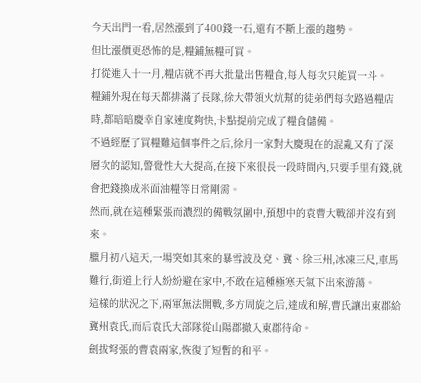今天出門一看,居然漲到了400錢一石,還有不斷上漲的趨勢。
但比漲價更恐怖的是,糧鋪無糧可買。
打從進入十一月,糧店就不再大批量出售糧食,每人每次只能買一斗。
糧鋪外現在每天都排滿了長隊,徐大帶領火炕幫的徒弟們每次路過糧店時,都暗暗慶幸自家速度夠快,卡點提前完成了糧食儲備。
不過經歷了買糧難這個事件之后,徐月一家對大慶現在的混亂又有了深層次的認知,警覺性大大提高,在接下來很長一段時間內,只要手里有錢,就會把錢換成米面油糧等日常剛需。
然而,就在這種緊張而濃烈的備戰氛圍中,預想中的袁曹大戰卻并沒有到來。
臘月初八這天,一場突如其來的暴雪波及兗、冀、徐三州,冰凍三尺,車馬難行,街道上行人紛紛避在家中,不敢在這種極寒天氣下出來游蕩。
這樣的狀況之下,兩軍無法開戰,多方周旋之后,達成和解,曹氏讓出東郡給冀州袁氏,而后袁氏大部隊從山陽郡撤入東郡待命。
劍拔弩張的曹袁兩家,恢復了短暫的和平。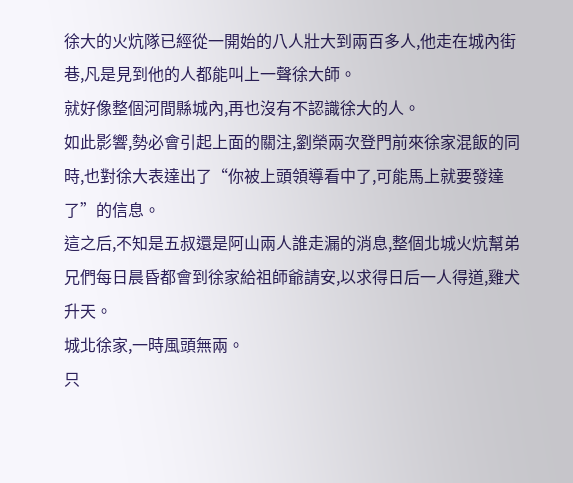徐大的火炕隊已經從一開始的八人壯大到兩百多人,他走在城內街巷,凡是見到他的人都能叫上一聲徐大師。
就好像整個河間縣城內,再也沒有不認識徐大的人。
如此影響,勢必會引起上面的關注,劉榮兩次登門前來徐家混飯的同時,也對徐大表達出了“你被上頭領導看中了,可能馬上就要發達了”的信息。
這之后,不知是五叔還是阿山兩人誰走漏的消息,整個北城火炕幫弟兄們每日晨昏都會到徐家給祖師爺請安,以求得日后一人得道,雞犬升天。
城北徐家,一時風頭無兩。
只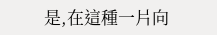是,在這種一片向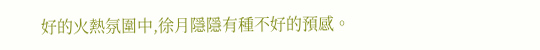好的火熱氛圍中,徐月隱隱有種不好的預感。